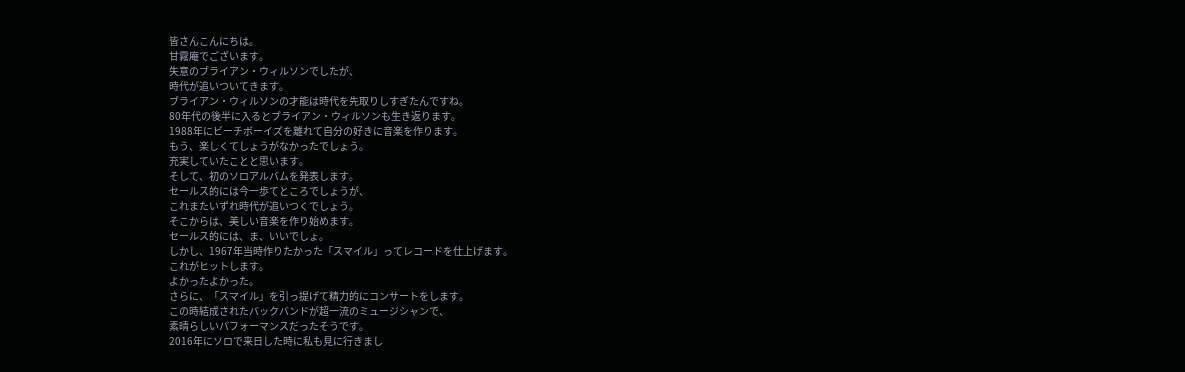皆さんこんにちは。
甘霧庵でございます。
失意のブライアン・ウィルソンでしたが、
時代が追いついてきます。
ブライアン・ウィルソンの才能は時代を先取りしすぎたんですね。
80年代の後半に入るとブライアン・ウィルソンも生き返ります。
1988年にビーチボーイズを離れて自分の好きに音楽を作ります。
もう、楽しくてしょうがなかったでしょう。
充実していたことと思います。
そして、初のソロアルバムを発表します。
セールス的には今一歩てところでしょうが、
これまたいずれ時代が追いつくでしょう。
そこからは、美しい音楽を作り始めます。
セールス的には、ま、いいでしょ。
しかし、1967年当時作りたかった「スマイル」ってレコードを仕上げます。
これがヒットします。
よかったよかった。
さらに、「スマイル」を引っ提げて精力的にコンサートをします。
この時結成されたバックバンドが超一流のミュージシャンで、
素晴らしいパフォーマンスだったそうです。
2016年にソロで来日した時に私も見に行きまし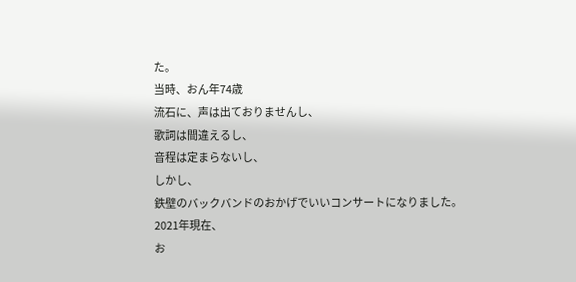た。
当時、おん年74歳
流石に、声は出ておりませんし、
歌詞は間違えるし、
音程は定まらないし、
しかし、
鉄壁のバックバンドのおかげでいいコンサートになりました。
2021年現在、
お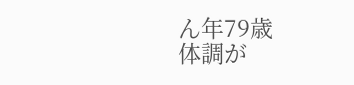ん年79歳
体調が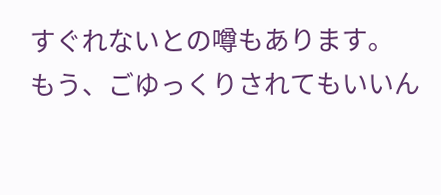すぐれないとの噂もあります。
もう、ごゆっくりされてもいいん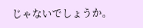じゃないでしょうか。